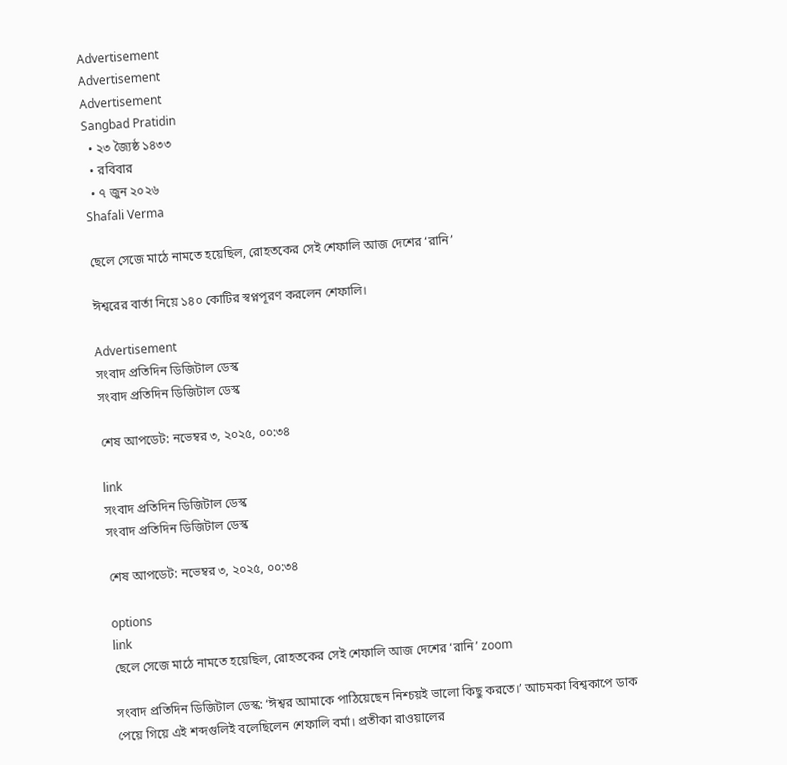Advertisement
Advertisement
Advertisement
Sangbad Pratidin
  • ২৩ জ্যৈষ্ঠ ১৪৩৩
  • রবিবার
  • ৭ জুন ২০২৬
Shafali Verma

ছেলে সেজে মাঠে নামতে হয়েছিল, রোহতকের সেই শেফালি আজ দেশের ‘রানি’

ঈশ্বরের বার্তা নিয়ে ১৪০ কোটির স্বপ্নপূরণ করলেন শেফালি।

Advertisement
সংবাদ প্রতিদিন ডিজিটাল ডেস্ক
সংবাদ প্রতিদিন ডিজিটাল ডেস্ক

শেষ আপডেট: নভেম্বর ৩, ২০২৫, ০০:৩৪

link
সংবাদ প্রতিদিন ডিজিটাল ডেস্ক
সংবাদ প্রতিদিন ডিজিটাল ডেস্ক

শেষ আপডেট: নভেম্বর ৩, ২০২৫, ০০:৩৪

options
link
ছেলে সেজে মাঠে নামতে হয়েছিল, রোহতকের সেই শেফালি আজ দেশের ‘রানি’ zoom

সংবাদ প্রতিদিন ডিজিটাল ডেস্ক: ‘ঈশ্বর আমাকে পাঠিয়েছেন নিশ্চয়ই ভালো কিছু করতে।’ আচমকা বিশ্বকাপে ডাক পেয়ে গিয়ে এই শব্দগুলিই বলেছিলেন শেফালি বর্মা। প্রতীকা রাওয়ালের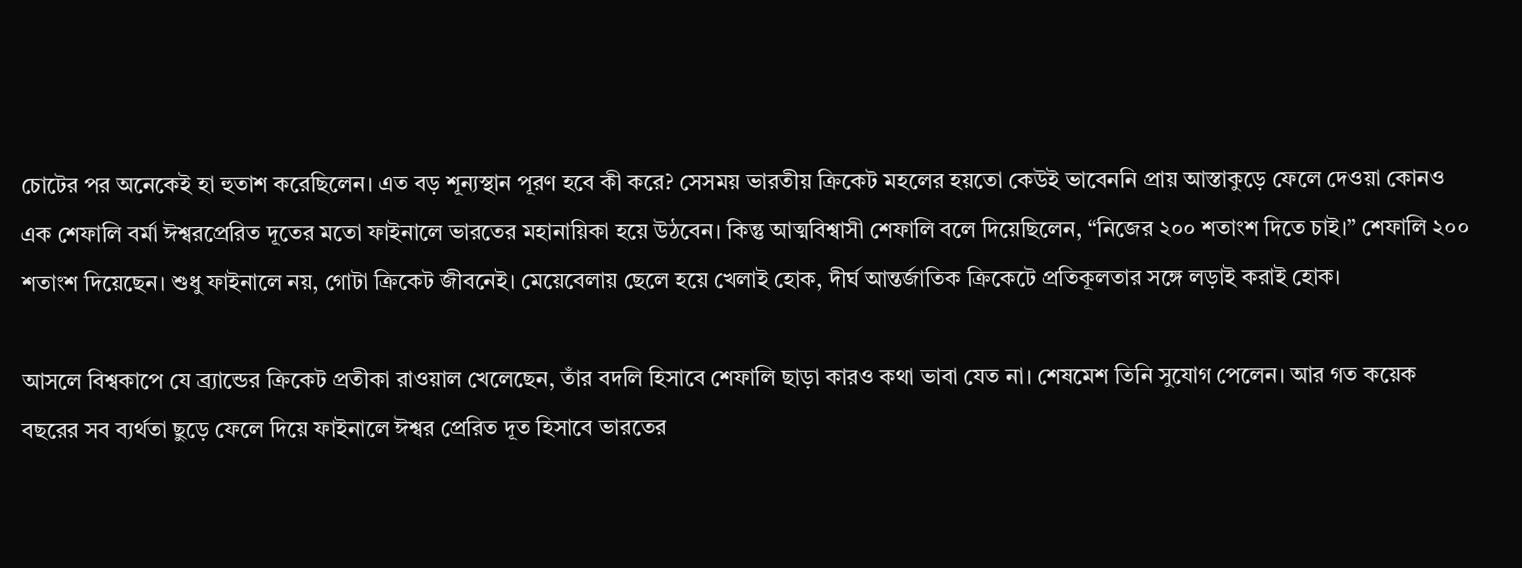চোটের পর অনেকেই হা হুতাশ করেছিলেন। এত বড় শূন্যস্থান পূরণ হবে কী করে? সেসময় ভারতীয় ক্রিকেট মহলের হয়তো কেউই ভাবেননি প্রায় আস্তাকুড়ে ফেলে দেওয়া কোনও এক শেফালি বর্মা ঈশ্বরপ্রেরিত দূতের মতো ফাইনালে ভারতের মহানায়িকা হয়ে উঠবেন। কিন্তু আত্মবিশ্বাসী শেফালি বলে দিয়েছিলেন, “নিজের ২০০ শতাংশ দিতে চাই।” শেফালি ২০০ শতাংশ দিয়েছেন। শুধু ফাইনালে নয়, গোটা ক্রিকেট জীবনেই। মেয়েবেলায় ছেলে হয়ে খেলাই হোক, দীর্ঘ আন্তর্জাতিক ক্রিকেটে প্রতিকূলতার সঙ্গে লড়াই করাই হোক।

আসলে বিশ্বকাপে যে ব্র্যান্ডের ক্রিকেট প্রতীকা রাওয়াল খেলেছেন, তাঁর বদলি হিসাবে শেফালি ছাড়া কারও কথা ভাবা যেত না। শেষমেশ তিনি সুযোগ পেলেন। আর গত কয়েক বছরের সব ব্যর্থতা ছুড়ে ফেলে দিয়ে ফাইনালে ঈশ্বর প্রেরিত দূত হিসাবে ভারতের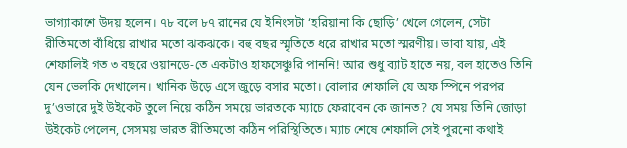ভাগ্যাকাশে উদয় হলেন। ৭৮ বলে ৮৭ রানের যে ইনিংসটা ‘হরিয়ানা কি ছোড়ি’ খেলে গেলেন, সেটা রীতিমতো বাঁধিয়ে রাখার মতো ঝকঝকে। বহু বছর স্মৃতিতে ধরে রাখার মতো স্মরণীয়। ভাবা যায়, এই শেফালিই গত ৩ বছরে ওয়ানডে-তে একটাও হাফসেঞ্চুরি পাননি! আর শুধু ব্যাট হাতে নয়, বল হাতেও তিনি যেন ভেলকি দেখালেন। খানিক উড়ে এসে জুড়ে বসার মতো। বোলার শেফালি যে অফ স্পিনে পরপর দু’ওভারে দুই উইকেট তুলে নিয়ে কঠিন সময়ে ভারতকে ম্যাচে ফেরাবেন কে জানত? যে সময় তিনি জোড়া উইকেট পেলেন, সেসময় ভারত রীতিমতো কঠিন পরিস্থিতিতে। ম্যাচ শেষে শেফালি সেই পুরনো কথাই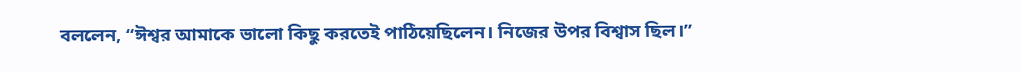বললেন, “ঈশ্বর আমাকে ভালো কিছু করতেই পাঠিয়েছিলেন। নিজের উপর বিশ্বাস ছিল।”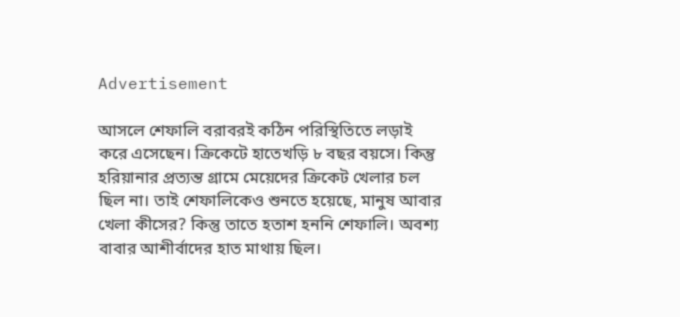Advertisement

আসলে শেফালি বরাবরই কঠিন পরিস্থিতিতে লড়াই করে এসেছেন। ক্রিকেটে হাতেখড়ি ৮ বছর বয়সে। কিন্তু হরিয়ানার প্রত্যন্ত গ্রামে মেয়েদের ক্রিকেট খেলার চল ছিল না। তাই শেফালিকেও শুনতে হয়েছে, মানুষ আবার খেলা কীসের? কিন্তু তাতে হতাশ হননি শেফালি। অবশ্য বাবার আশীর্বাদের হাত মাথায় ছিল।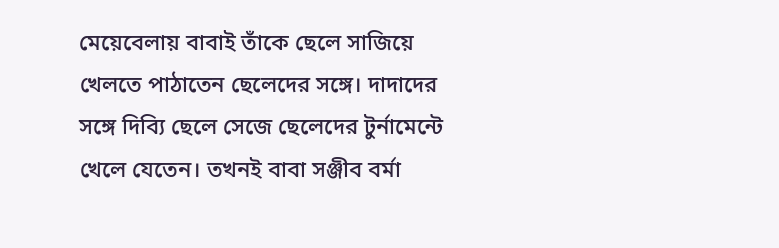মেয়েবেলায় বাবাই তাঁকে ছেলে সাজিয়ে খেলতে পাঠাতেন ছেলেদের সঙ্গে। দাদাদের সঙ্গে দিব্যি ছেলে সেজে ছেলেদের টুর্নামেন্টে খেলে যেতেন। তখনই বাবা সঞ্জীব বর্মা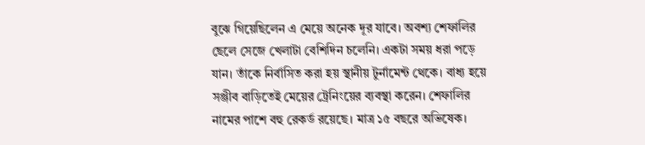বুঝে গিয়েছিলেন এ মেয়ে অনেক দূর যাবে। অবশ্য শেফালির ছেলে সেজে খেলাটা বেশিদিন চলেনি। একটা সময় ধরা পড়ে যান। তাঁকে নির্বাসিত করা হয় স্থানীয় টুর্নামেন্ট থেকে। বাধ্য হয়ে সঞ্জীব বাড়িতেই মেয়ের ট্রেনিংয়ের ব্যবস্থা করেন। শেফালির নামের পাশে বহু রেকর্ড রয়েছে। মাত্র ১৫ বছরে অভিষেক।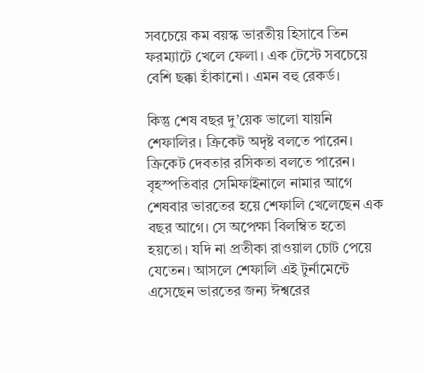সবচেয়ে কম বয়স্ক ভারতীয় হিসাবে তিন ফরম্যাটে খেলে ফেলা। এক টেস্টে সবচেয়ে বেশি ছক্কা হাঁকানো। এমন বহু রেকর্ড।

কিন্তু শেষ বছর দু’য়েক ভালো যায়নি শেফালির। ক্রিকেট অদৃষ্ট বলতে পারেন। ক্রিকেট দেবতার রসিকতা বলতে পারেন। বৃহস্পতিবার সেমিফাইনালে নামার আগে শেষবার ভারতের হয়ে শেফালি খেলেছেন এক বছর আগে। সে অপেক্ষা বিলম্বিত হতো হয়তো। যদি না প্রতীকা রাওয়াল চোট পেয়ে যেতেন। আসলে শেফালি এই টুর্নামেন্টে এসেছেন ভারতের জন্য ঈশ্বরের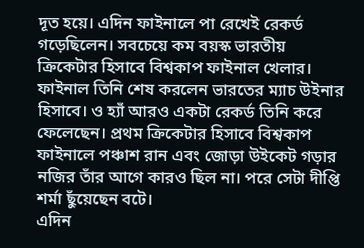দূত হয়ে। এদিন ফাইনালে পা রেখেই রেকর্ড গড়েছিলেন। সবচেয়ে কম বয়স্ক ভারতীয় ক্রিকেটার হিসাবে বিশ্বকাপ ফাইনাল খেলার। ফাইনাল তিনি শেষ করলেন ভারতের ম্যাচ উইনার হিসাবে। ও হ্যাঁ আরও একটা রেকর্ড তিনি করে ফেলেছেন। প্রথম ক্রিকেটার হিসাবে বিশ্বকাপ ফাইনালে পঞ্চাশ রান এবং জোড়া উইকেট গড়ার নজির তাঁর আগে কারও ছিল না। পরে সেটা দীপ্তি শর্মা ছুঁয়েছেন বটে।
এদিন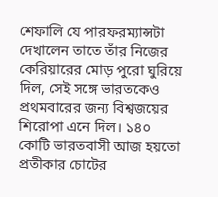শেফালি যে পারফরম্যান্সটা দেখালেন তাতে তাঁর নিজের কেরিয়ারের মোড় পুরো ঘুরিয়ে দিল, সেই সঙ্গে ভারতকেও প্রথমবারের জন্য বিশ্বজয়ের শিরোপা এনে দিল। ১৪০ কোটি ভারতবাসী আজ হয়তো প্রতীকার চোটের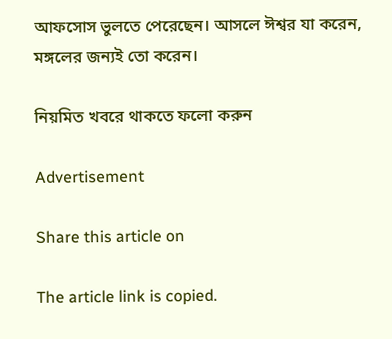আফসোস ভুলতে পেরেছেন। আসলে ঈশ্বর যা করেন, মঙ্গলের জন্যই তো করেন।

নিয়মিত খবরে থাকতে ফলো করুন

Advertisement

Share this article on

The article link is copied.